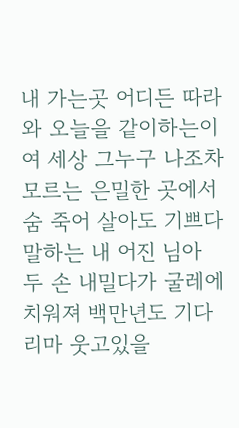내 가는곳 어디든 따라와 오늘을 같이하는이여 세상 그누구 나조차 모르는 은밀한 곳에서 숨 죽어 살아도 기쁘다 말하는 내 어진 님아 두 손 내밀다가 굴레에 치워져 백만년도 기다리마 웃고있을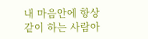내 마음안에 항상 같이 하는 사람아